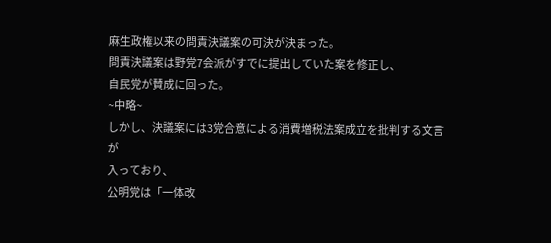麻生政権以来の問責決議案の可決が決まった。
問責決議案は野党7会派がすでに提出していた案を修正し、
自民党が賛成に回った。
~中略~
しかし、決議案には3党合意による消費増税法案成立を批判する文言が
入っており、
公明党は「一体改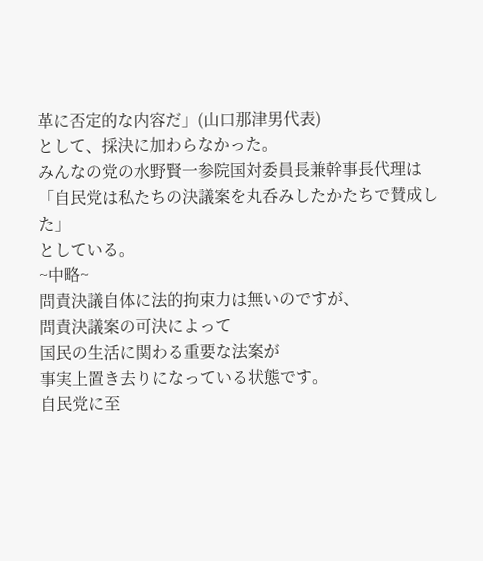革に否定的な内容だ」(山口那津男代表)
として、採決に加わらなかった。
みんなの党の水野賢一参院国対委員長兼幹事長代理は
「自民党は私たちの決議案を丸呑みしたかたちで賛成した」
としている。
~中略~
問責決議自体に法的拘束力は無いのですが、
問責決議案の可決によって
国民の生活に関わる重要な法案が
事実上置き去りになっている状態です。
自民党に至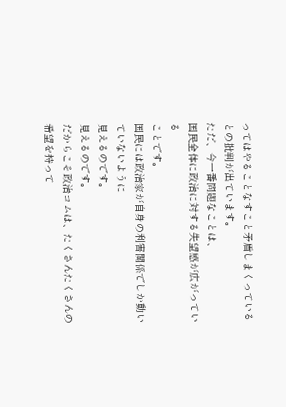ってはやることなすこと矛盾しまくっている
との批判が出ています。
ただ、今一番問題なことは、
国民全体に政治に対する失望感が広がっている
ことです。
国民には政治家が自身の利害関係でしか動いていないように
見えるのです。
見えるのです。
だからこそ政治コムは、たくさんたくさんの希望を持って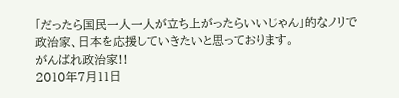「だったら国民一人一人が立ち上がったらいいじゃん」的なノリで
政治家、日本を応援していきたいと思っております。
がんばれ政治家!!
2010年7月11日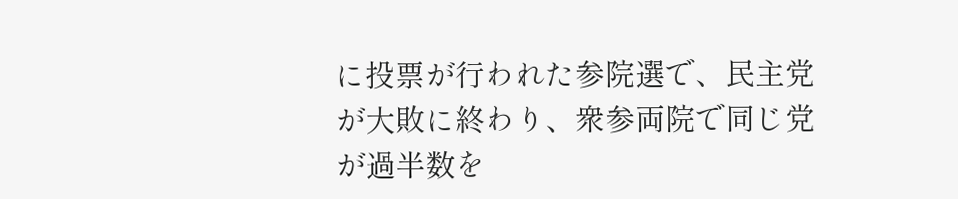に投票が行われた参院選で、民主党が大敗に終わり、衆参両院で同じ党が過半数を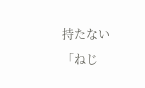持たない「ねじ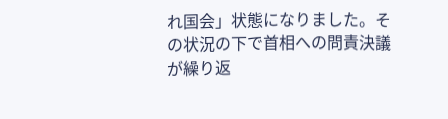れ国会」状態になりました。その状況の下で首相への問責決議が繰り返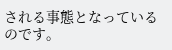される事態となっているのです。